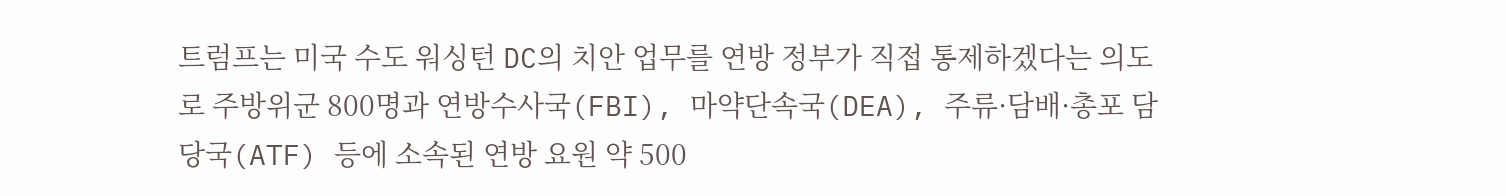트럼프는 미국 수도 워싱턴 DC의 치안 업무를 연방 정부가 직접 통제하겠다는 의도로 주방위군 800명과 연방수사국(FBI), 마약단속국(DEA), 주류·담배·총포 담당국(ATF) 등에 소속된 연방 요원 약 500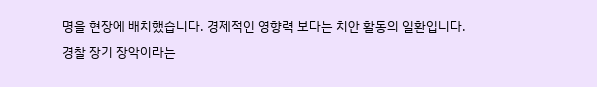명을 현장에 배치했습니다. 경제적인 영향력 보다는 치안 활동의 일환입니다.
경찰 장기 장악이라는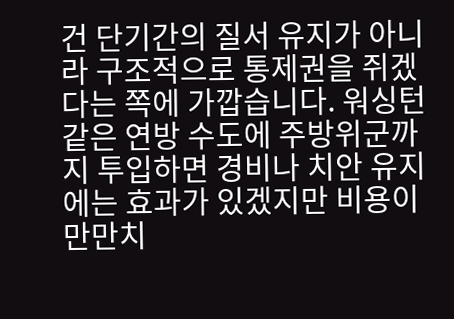건 단기간의 질서 유지가 아니라 구조적으로 통제권을 쥐겠다는 쪽에 가깝습니다. 워싱턴 같은 연방 수도에 주방위군까지 투입하면 경비나 치안 유지에는 효과가 있겠지만 비용이 만만치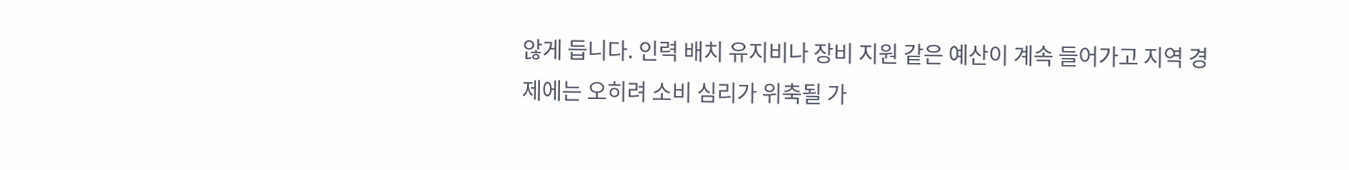않게 듭니다. 인력 배치 유지비나 장비 지원 같은 예산이 계속 들어가고 지역 경제에는 오히려 소비 심리가 위축될 가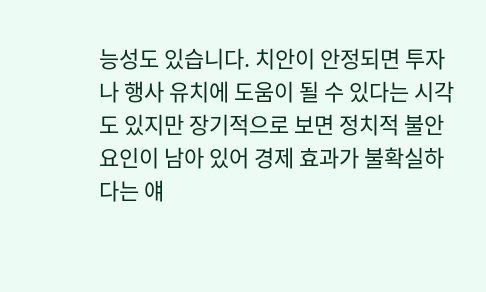능성도 있습니다. 치안이 안정되면 투자나 행사 유치에 도움이 될 수 있다는 시각도 있지만 장기적으로 보면 정치적 불안 요인이 남아 있어 경제 효과가 불확실하다는 얘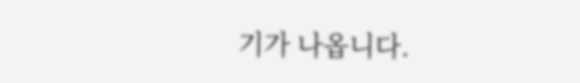기가 나옵니다.